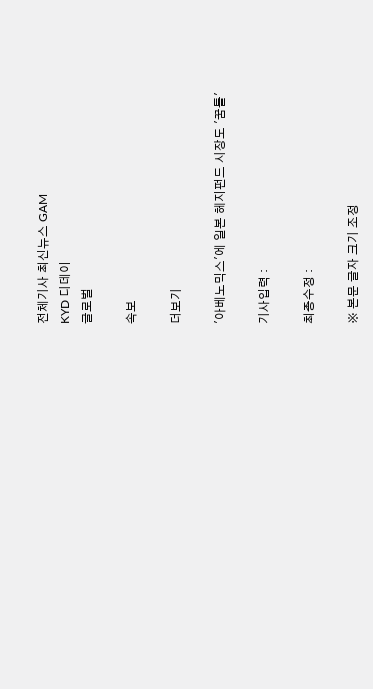전체기사 최신뉴스 GAM
KYD 디데이
글로벌

속보

더보기

'아베노믹스'에 일본 헤지펀드 시장도 '꿈틀'

기사입력 :

최종수정 :

※ 본문 글자 크기 조정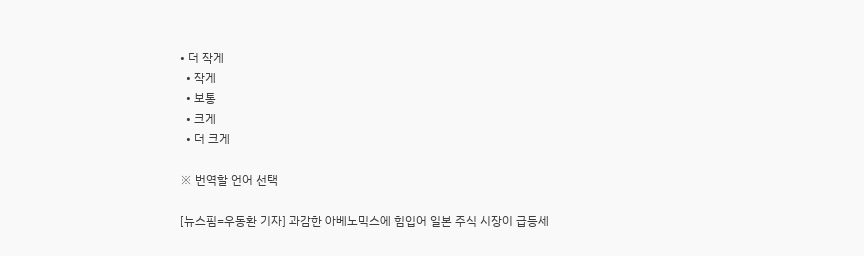• 더 작게
  • 작게
  • 보통
  • 크게
  • 더 크게

※ 번역할 언어 선택

[뉴스핌=우동환 기자] 과감한 아베노믹스에 힘입어 일본 주식 시장이 급등세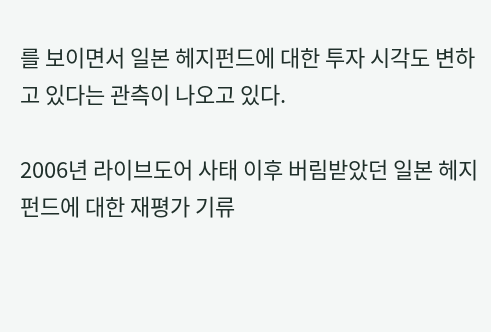를 보이면서 일본 헤지펀드에 대한 투자 시각도 변하고 있다는 관측이 나오고 있다.

2006년 라이브도어 사태 이후 버림받았던 일본 헤지펀드에 대한 재평가 기류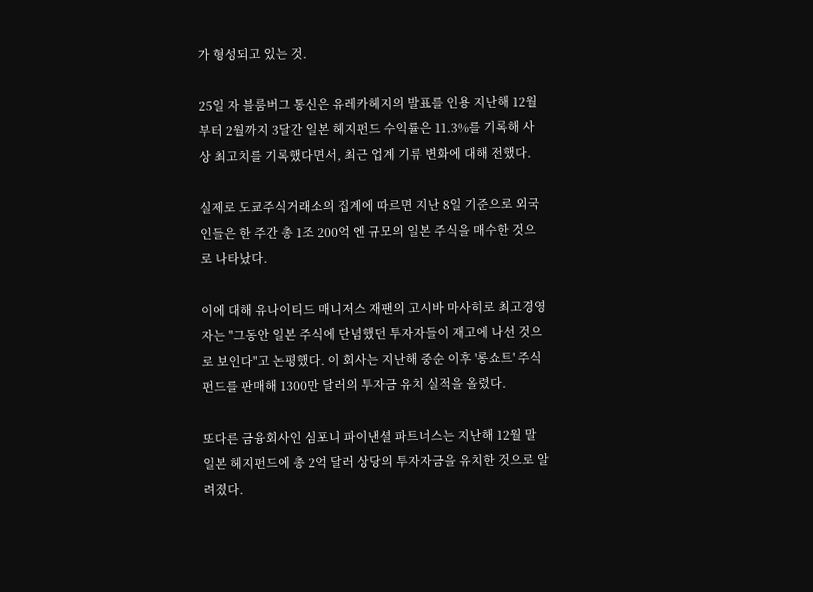가 형성되고 있는 것.

25일 자 블룸버그 통신은 유레카헤지의 발표를 인용 지난해 12월부터 2월까지 3달간 일본 헤지펀드 수익률은 11.3%를 기록해 사상 최고치를 기록했다면서, 최근 업계 기류 변화에 대해 전했다.

실제로 도쿄주식거래소의 집계에 따르면 지난 8일 기준으로 외국인들은 한 주간 총 1조 200억 엔 규모의 일본 주식을 매수한 것으로 나타났다.

이에 대해 유나이티드 매니저스 재팬의 고시바 마사히로 최고경영자는 "그동안 일본 주식에 단념했던 투자자들이 재고에 나선 것으로 보인다"고 논평했다. 이 회사는 지난해 중순 이후 '롱쇼트' 주식 펀드를 판매해 1300만 달러의 투자금 유치 실적을 올렸다.

또다른 금융회사인 심포니 파이낸셜 파트너스는 지난해 12월 말 일본 헤지펀드에 총 2억 달러 상당의 투자자금을 유치한 것으로 알려졌다.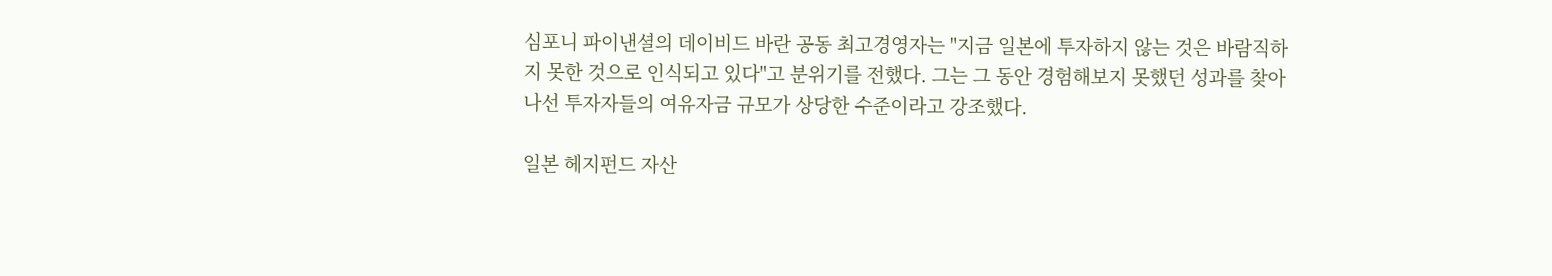심포니 파이낸셜의 데이비드 바란 공동 최고경영자는 "지금 일본에 투자하지 않는 것은 바람직하지 못한 것으로 인식되고 있다"고 분위기를 전했다. 그는 그 동안 경험해보지 못했던 성과를 찾아 나선 투자자들의 여유자금 규모가 상당한 수준이라고 강조했다.

일본 헤지펀드 자산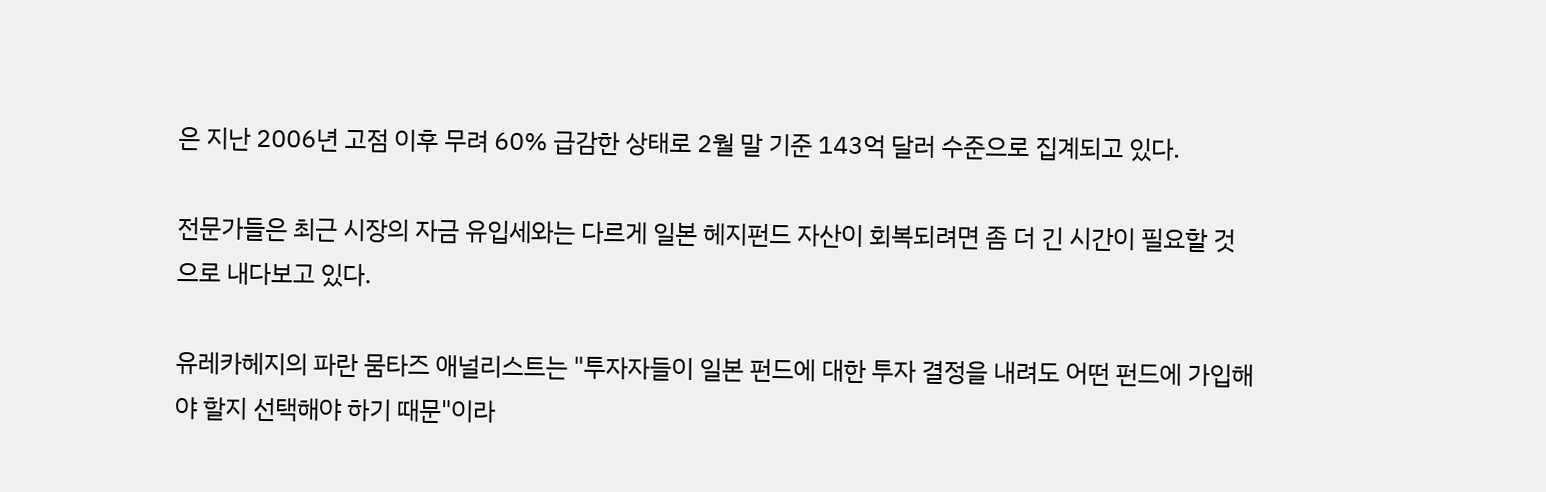은 지난 2006년 고점 이후 무려 60% 급감한 상태로 2월 말 기준 143억 달러 수준으로 집계되고 있다.

전문가들은 최근 시장의 자금 유입세와는 다르게 일본 헤지펀드 자산이 회복되려면 좀 더 긴 시간이 필요할 것으로 내다보고 있다.

유레카헤지의 파란 뭄타즈 애널리스트는 "투자자들이 일본 펀드에 대한 투자 결정을 내려도 어떤 펀드에 가입해야 할지 선택해야 하기 때문"이라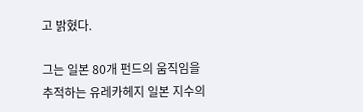고 밝혔다.

그는 일본 80개 펀드의 움직임을 추적하는 유레카헤지 일본 지수의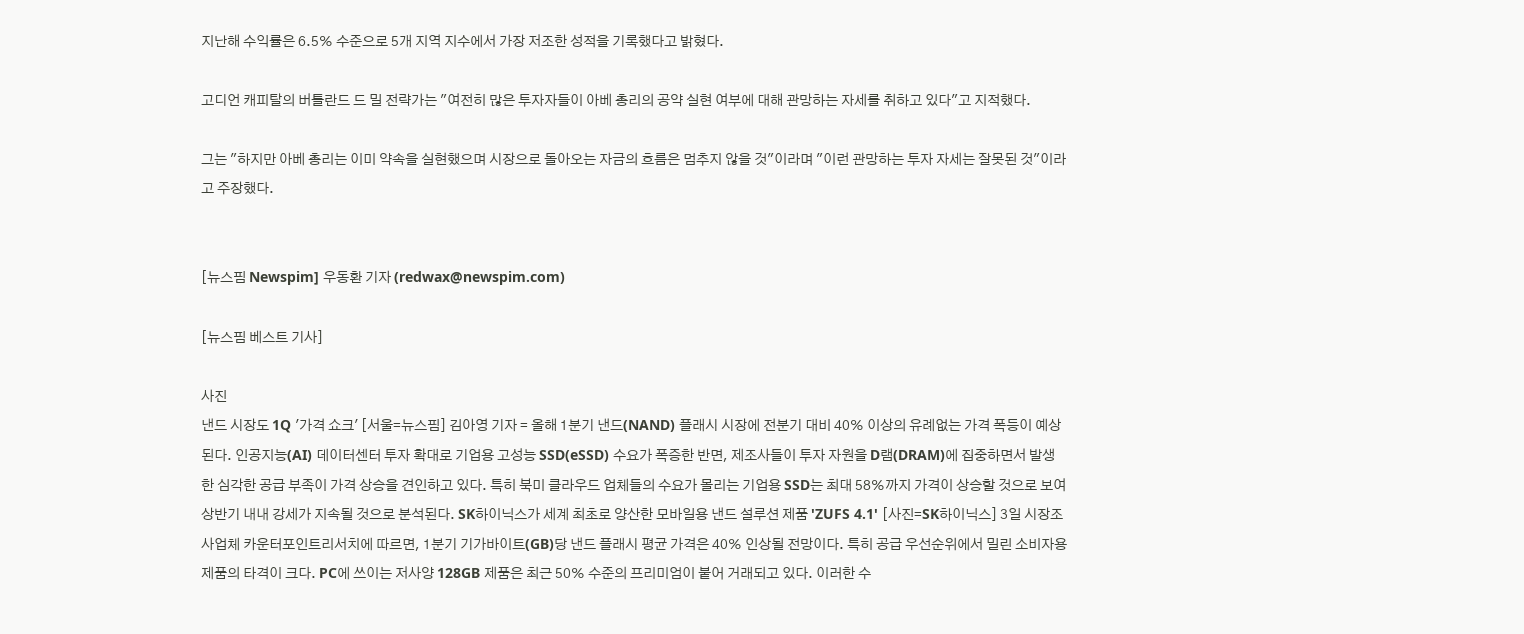지난해 수익률은 6.5% 수준으로 5개 지역 지수에서 가장 저조한 성적을 기록했다고 밝혔다.

고디언 캐피탈의 버틀란드 드 밀 전략가는 "여전히 많은 투자자들이 아베 총리의 공약 실현 여부에 대해 관망하는 자세를 취하고 있다"고 지적했다.

그는 "하지만 아베 총리는 이미 약속을 실현했으며 시장으로 돌아오는 자금의 흐름은 멈추지 않을 것"이라며 "이런 관망하는 투자 자세는 잘못된 것"이라고 주장했다.


[뉴스핌 Newspim] 우동환 기자 (redwax@newspim.com)

[뉴스핌 베스트 기사]

사진
낸드 시장도 1Q '가격 쇼크' [서울=뉴스핌] 김아영 기자 = 올해 1분기 낸드(NAND) 플래시 시장에 전분기 대비 40% 이상의 유례없는 가격 폭등이 예상된다. 인공지능(AI) 데이터센터 투자 확대로 기업용 고성능 SSD(eSSD) 수요가 폭증한 반면, 제조사들이 투자 자원을 D램(DRAM)에 집중하면서 발생한 심각한 공급 부족이 가격 상승을 견인하고 있다. 특히 북미 클라우드 업체들의 수요가 몰리는 기업용 SSD는 최대 58%까지 가격이 상승할 것으로 보여 상반기 내내 강세가 지속될 것으로 분석된다. SK하이닉스가 세계 최초로 양산한 모바일용 낸드 설루션 제품 'ZUFS 4.1' [사진=SK하이닉스] 3일 시장조사업체 카운터포인트리서치에 따르면, 1분기 기가바이트(GB)당 낸드 플래시 평균 가격은 40% 인상될 전망이다. 특히 공급 우선순위에서 밀린 소비자용 제품의 타격이 크다. PC에 쓰이는 저사양 128GB 제품은 최근 50% 수준의 프리미엄이 붙어 거래되고 있다. 이러한 수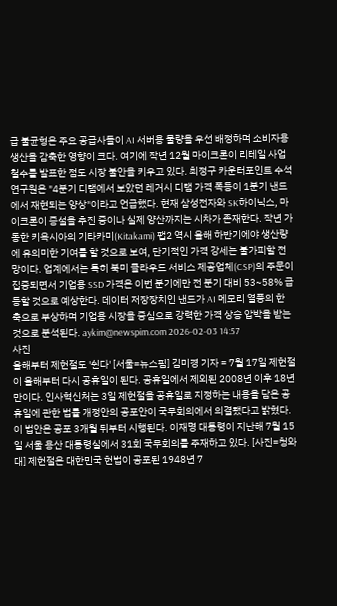급 불균형은 주요 공급사들이 AI 서버용 물량을 우선 배정하며 소비자용 생산을 감축한 영향이 크다. 여기에 작년 12월 마이크론이 리테일 사업 철수를 발표한 점도 시장 불안을 키우고 있다. 최정구 카운터포인트 수석 연구원은 "4분기 디램에서 보았던 레거시 디램 가격 폭등이 1분기 낸드에서 재현되는 양상"이라고 언급했다. 현재 삼성전자와 SK하이닉스, 마이크론이 증설을 추진 중이나 실제 양산까지는 시차가 존재한다. 작년 가동한 키옥시아의 기타카미(Kitakami) 팹2 역시 올해 하반기에야 생산량에 유의미한 기여를 할 것으로 보여, 단기적인 가격 강세는 불가피할 전망이다. 업계에서는 특히 북미 클라우드 서비스 제공업체(CSP)의 주문이 집중되면서 기업용 SSD 가격은 이번 분기에만 전 분기 대비 53~58% 급등할 것으로 예상한다. 데이터 저장장치인 낸드가 AI 메모리 열풍의 한 축으로 부상하며 기업용 시장을 중심으로 강력한 가격 상승 압박을 받는 것으로 분석된다. aykim@newspim.com 2026-02-03 14:57
사진
올해부터 제헌절도 '쉰다' [서울=뉴스핌] 김미경 기자 = 7월 17일 제헌절이 올해부터 다시 공휴일이 된다. 공휴일에서 제외된 2008년 이후 18년 만이다. 인사혁신처는 3일 제헌절을 공휴일로 지정하는 내용을 담은 공휴일에 관한 법률 개정안의 공포안이 국무회의에서 의결됐다고 밝혔다. 이 법안은 공포 3개월 뒤부터 시행된다. 이재명 대통령이 지난해 7월 15일 서울 용산 대통령실에서 31회 국무회의를 주재하고 있다. [사진=청와대] 제헌절은 대한민국 헌법이 공포된 1948년 7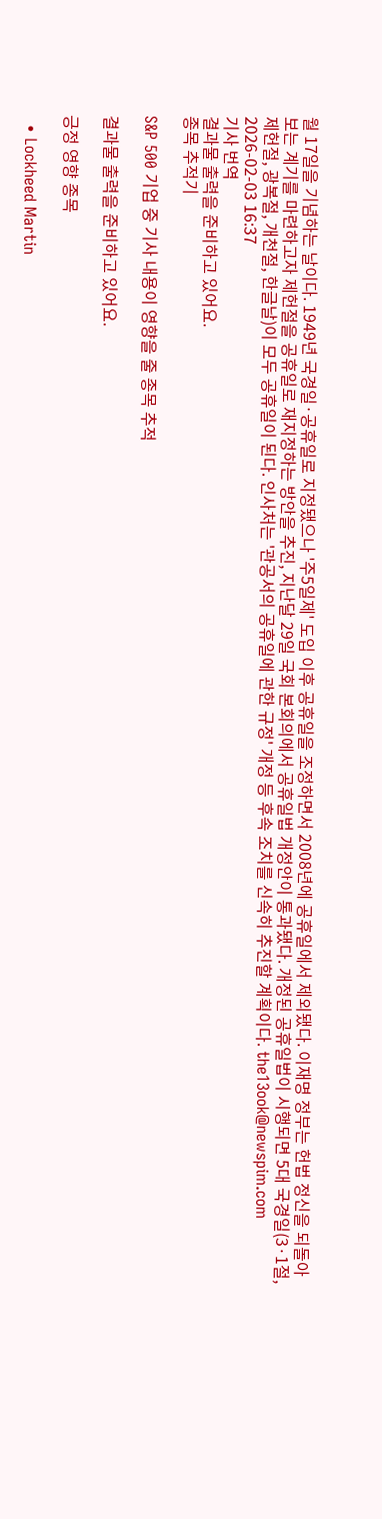월 17일을 기념하는 날이다. 1949년 국경일·공휴일로 지정됐으나 '주5일제' 도입 이후 공휴일을 조정하면서 2008년에 공휴일에서 제외됐다. 이재명 정부는 헌법 정신을 되돌아보는 계기를 마련하고자 제헌절을 공휴일로 재지정하는 방안을 추진, 지난달 29일 국회 본회의에서 공휴일법 개정안이 통과됐다. 개정된 공휴일법이 시행되면 5대 국경일(3·1절, 제헌절, 광복절, 개천절, 한글날)이 모두 공휴일이 된다. 인사처는 '관공서의 공휴일에 관한 규정' 개정 등 후속 조치를 신속히 추진할 계획이다. the13ook@newspim.com 2026-02-03 16:37
기사 번역
결과물 출력을 준비하고 있어요.
종목 추적기

S&P 500 기업 중 기사 내용이 영향을 줄 종목 추적

결과물 출력을 준비하고 있어요.

긍정 영향 종목

  • Lockheed Martin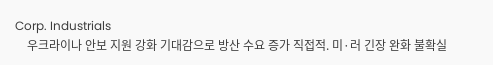Corp. Industrials
    우크라이나 안보 지원 강화 기대감으로 방산 수요 증가 직접적. 미·러 긴장 완화 불확실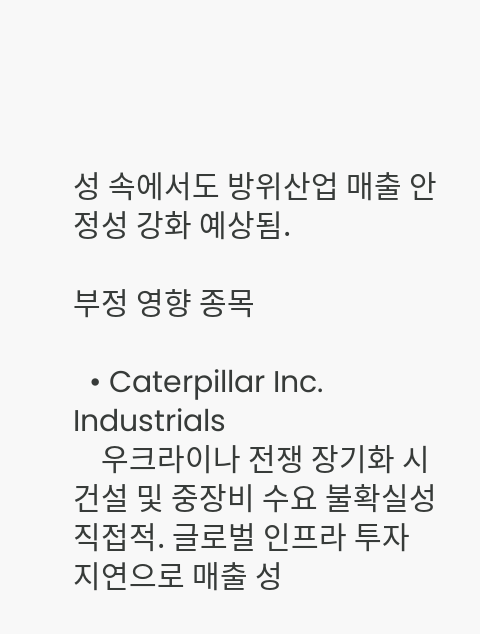성 속에서도 방위산업 매출 안정성 강화 예상됨.

부정 영향 종목

  • Caterpillar Inc. Industrials
    우크라이나 전쟁 장기화 시 건설 및 중장비 수요 불확실성 직접적. 글로벌 인프라 투자 지연으로 매출 성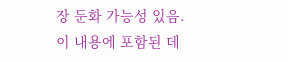장 둔화 가능성 있음.
이 내용에 포함된 데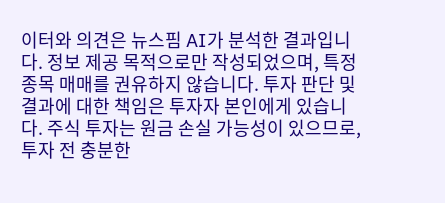이터와 의견은 뉴스핌 AI가 분석한 결과입니다. 정보 제공 목적으로만 작성되었으며, 특정 종목 매매를 권유하지 않습니다. 투자 판단 및 결과에 대한 책임은 투자자 본인에게 있습니다. 주식 투자는 원금 손실 가능성이 있으므로, 투자 전 충분한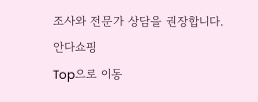조사와 전문가 상담을 권장합니다.
안다쇼핑
Top으로 이동